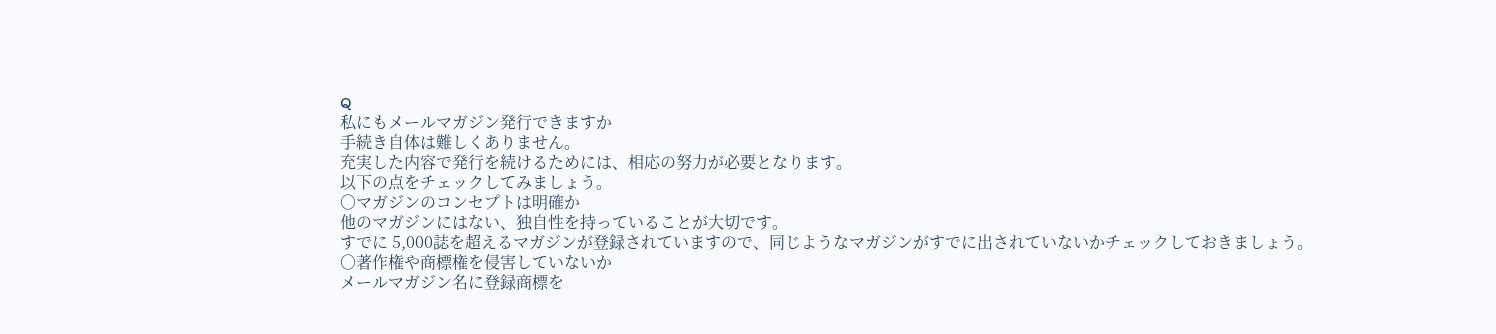Q
私にもメールマガジン発行できますか
手続き自体は難しくありません。
充実した内容で発行を続けるためには、相応の努力が必要となります。
以下の点をチェックしてみましょう。
○マガジンのコンセプトは明確か
他のマガジンにはない、独自性を持っていることが大切です。
すでに 5,000誌を超えるマガジンが登録されていますので、同じようなマガジンがすでに出されていないかチェックしておきましょう。
○著作権や商標権を侵害していないか
メールマガジン名に登録商標を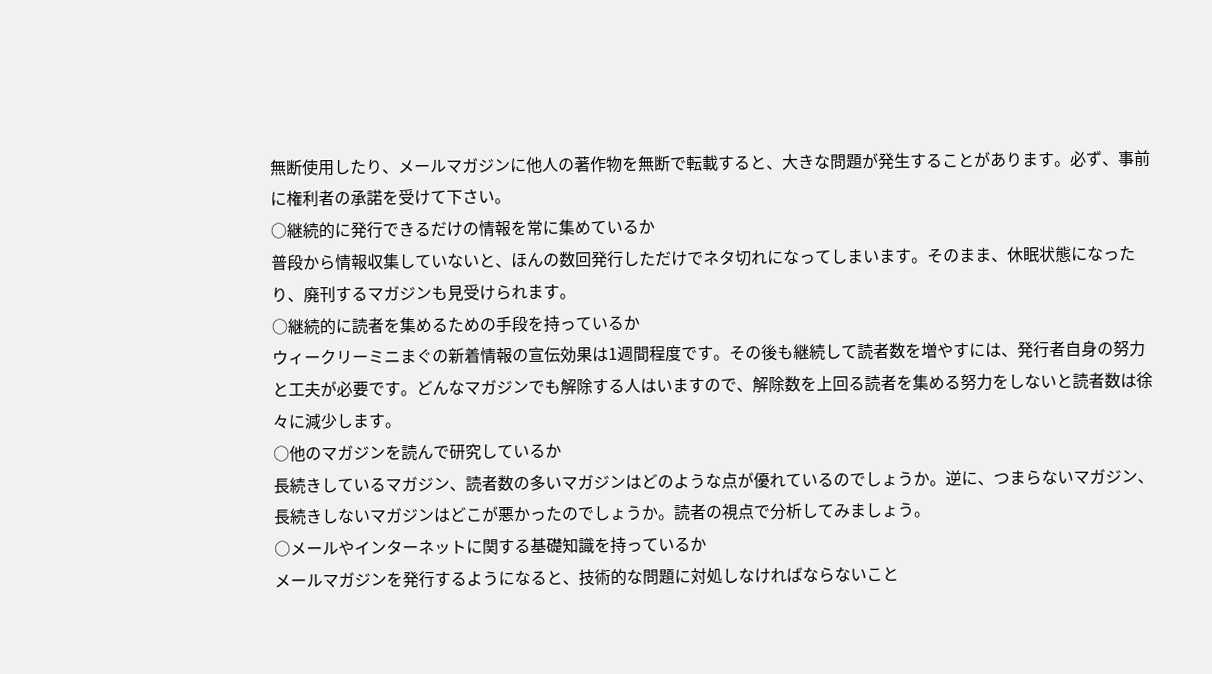無断使用したり、メールマガジンに他人の著作物を無断で転載すると、大きな問題が発生することがあります。必ず、事前に権利者の承諾を受けて下さい。
○継続的に発行できるだけの情報を常に集めているか
普段から情報収集していないと、ほんの数回発行しただけでネタ切れになってしまいます。そのまま、休眠状態になったり、廃刊するマガジンも見受けられます。
○継続的に読者を集めるための手段を持っているか
ウィークリーミニまぐの新着情報の宣伝効果は1週間程度です。その後も継続して読者数を増やすには、発行者自身の努力と工夫が必要です。どんなマガジンでも解除する人はいますので、解除数を上回る読者を集める努力をしないと読者数は徐々に減少します。
○他のマガジンを読んで研究しているか
長続きしているマガジン、読者数の多いマガジンはどのような点が優れているのでしょうか。逆に、つまらないマガジン、長続きしないマガジンはどこが悪かったのでしょうか。読者の視点で分析してみましょう。
○メールやインターネットに関する基礎知識を持っているか
メールマガジンを発行するようになると、技術的な問題に対処しなければならないこと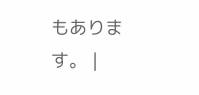もあります。 |